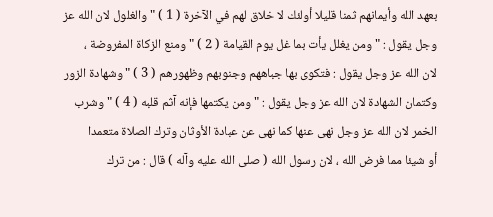بعهد الله وأيمانهم ثمنا قليلا أولئك لا خلاق لهم في الآخرة ( 1 ) " والغلول لان الله عز
وجل يقول : " ومن يغلل يأت بما غل يوم القيامة ( 2 ) " ومنع الزكاة المفروضة ،
لان الله عز وجل يقول : فتكوى بها جباههم وجنوبهم وظهورهم ( 3 ) " وشهادة الزور
وكتمان الشهادة لان الله عز وجل يقول : " ومن يكتمها فإنه آثم قلبه ( 4 ) " وشرب
الخمر لان الله عز وجل نهى عنها كما نهى عن عبادة الأوثان وترك الصلاة متعمدا
أو شيئا مما فرض الله ، لان رسول الله ( صلى الله عليه وآله ) قال : من ترك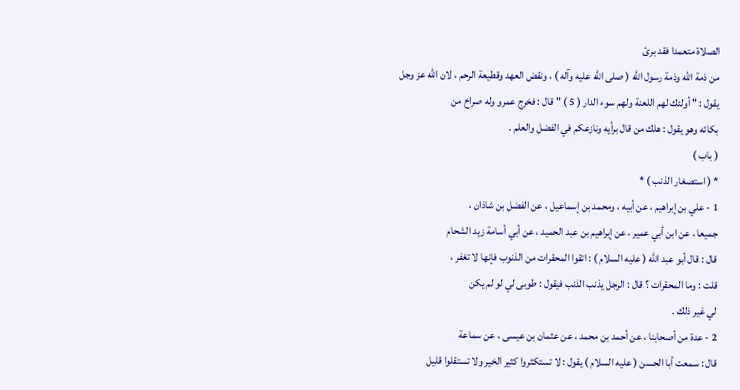الصلاة متعمدا فقد برئ
من ذمة الله وذمة رسول الله ( صلى الله عليه وآله ) ، ونقض العهد وقطيعة الرحم ، لان الله عز وجل
يقول : " أولئك لهم اللعنة ولهم سوء الدار ( 5 ) " قال : فخرج عمرو وله صراخ من
بكائه وهو يقول : هلك من قال برأيه ونازعكم في الفضل والعلم .
( باب )
* ( استصغار الذنب ) *
1 - علي بن إبراهيم ، عن أبيه ، ومحمد بن إسماعيل ، عن الفضل بن شاذان ،
جميعا ، عن ابن أبي عمير ، عن إبراهيم بن عبد الحميد ، عن أبي أسامة زيد الشحام
قال : قال أبو عبد الله ( عليه السلام ) : اتقوا المحقرات من الذنوب فإنها لا تغفر ،
قلت : وما المحقرات ؟ قال : الرجل يذنب الذنب فيقول : طوبى لي لو لم يكن
لي غير ذلك .
2 - عدة من أصحابنا ، عن أحمد بن محمد ، عن عثمان بن عيسى ، عن سماعة
قال : سمعت أبا الحسن ( عليه السلام ) يقول : لا تستكثروا كثير الخير ولا تستقلوا قليل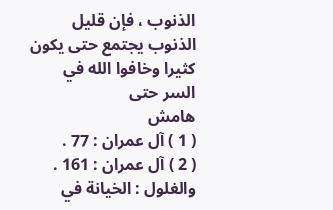الذنوب ، فإن قليل الذنوب يجتمع حتى يكون كثيرا وخافوا الله في السر حتى
هامش
( 1 ) آل عمران : 77 .
( 2 ) آل عمران : 161 . والغلول : الخيانة في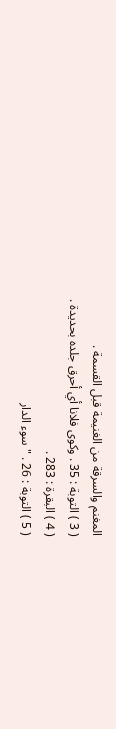المغنم والسرقة من الغنيمة قبل القسمة .
( 3 ) التوبة : 35 . وكوى فلانا أي أحرق جلده بحديدة .
( 4 ) البقرة : 283 .
( 5 ) التوبة : 26 . " سوء الدار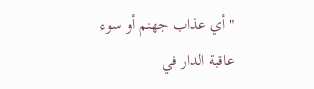" أي عذاب جهنم أو سوء عاقبة الدار في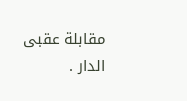مقابلة عقبى الدار .